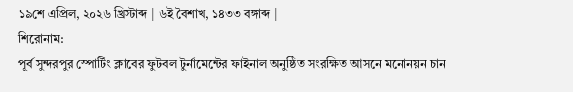১৯শে এপ্রিল, ২০২৬ খ্রিস্টাব্দ | ৬ই বৈশাখ, ১৪৩৩ বঙ্গাব্দ |
শিরোনাম:
পূর্ব সুন্দরপুর স্পোর্টিং ক্লাবের ফুটবল টুর্নামেন্টের ফাইনাল অনুষ্ঠিত সংরক্ষিত আসনে মনোনয়ন চান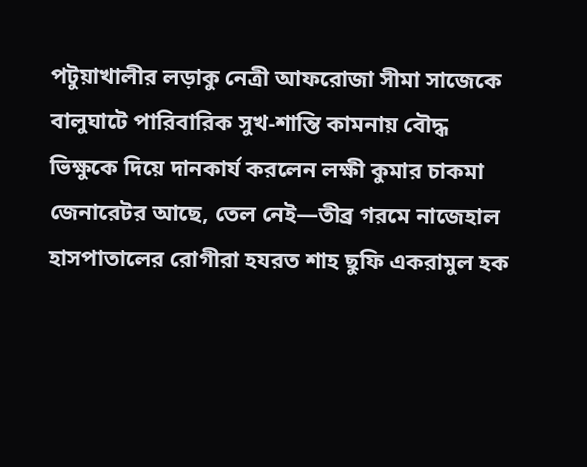পটুয়াখালীর লড়াকু নেত্রী আফরোজা সীমা সাজেকে বালুঘাটে পারিবারিক সুখ-শান্তি কামনায় বৌদ্ধ ভিক্ষুকে দিয়ে দানকার্য করলেন লক্ষী কুমার চাকমা জেনারেটর আছে, তেল নেই—তীব্র গরমে নাজেহাল হাসপাতালের রোগীরা হযরত শাহ ছুফি একরামুল হক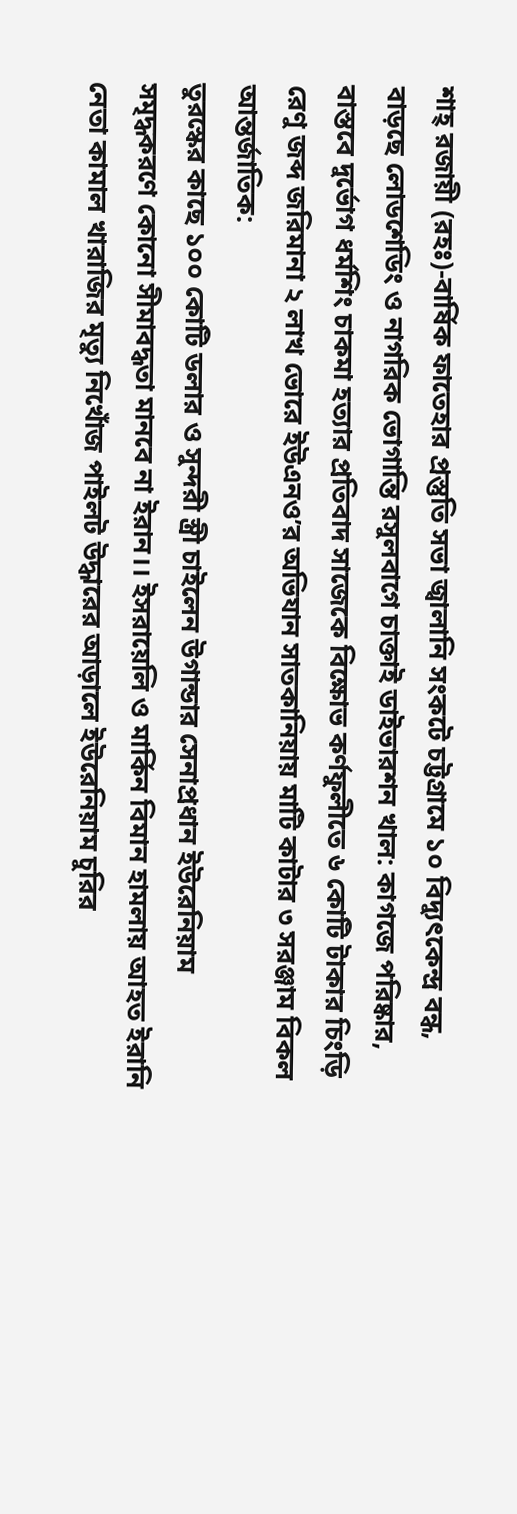শাহ্ রজায়ী (রহঃ)-বার্ষিক ফাতেহার প্রস্তুতি সভা জ্বালানি সংকটে চট্টগ্রামে ১০ বিদ্যুৎকেন্দ্র বন্ধ, বাড়ছে লোডশেডিং ও নাগরিক ভোগান্তি রসুলবাগে চাক্তাই ডাইভারশন খাল: কাগজে পরিষ্কার, বাস্তবে দুর্ভোগ ধর্মশিং চাকমা হত্যার প্রতিবাদ সাজেকে বিক্ষোভ কর্ণফুলীতে ৬ কোটি টাকার চিংড়ি রেণু জব্দ জরিমানা ২ লাখ ভোরে ইউএনও’র অভিযান সাতকানিয়ায় মাটি কাটার ৩ সরঞ্জাম বিকল
আন্তর্জাতিক:
তুরস্কের কাছে ১০০ কোটি ডলার ও সুন্দরী স্ত্রী চাইলেন উগান্ডার সেনাপ্রধান ইউরেনিয়াম সমৃদ্ধকরণে কোনো সীমাবদ্ধতা মানবে না ইরান।। ইসরায়েলি ও মার্কিন বিমান হামলায় আহত ইরানি নেতা কামাল খারাজির মৃত্যু নিখোঁজ পাইলট উদ্ধারের আড়ালে ইউরেনিয়াম চুরির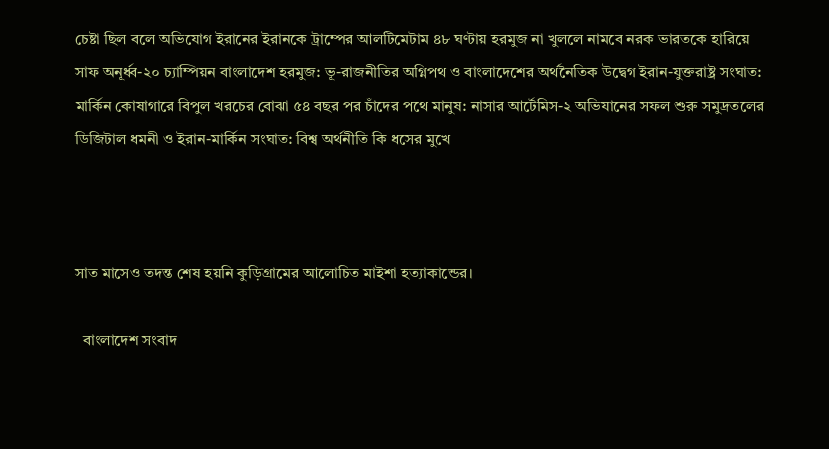চেষ্টা ছিল বলে অভিযোগ ইরানের ইরানকে ট্রাম্পের আলটিমেটাম ৪৮ ঘণ্টায় হরমুজ না খুললে নামবে নরক ভারতকে হারিয়ে সাফ অনূর্ধ্ব-২০ চ্যাম্পিয়ন বাংলাদেশ হরমুজ: ভূ-রাজনীতির অগ্নিপথ ও বাংলাদেশের অর্থনৈতিক উদ্বেগ ইরান-যুক্তরাষ্ট্র সংঘাত: মার্কিন কোষাগারে বিপুল খরচের বোঝা ৫৪ বছর পর চাঁদের পথে মানুষ: নাসার আর্টেমিস-২ অভিযানের সফল শুরু সমুদ্রতলের ডিজিটাল ধমনী ও ইরান-মার্কিন সংঘাত: বিশ্ব অর্থনীতি কি ধসের মুখে



সাত মাসেও তদন্ত শেষ হয়নি কুড়িগ্রামের আলোচিত মাইশা হত্যাকান্ডের।

  বাংলাদেশ সংবাদ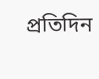প্রতিদিন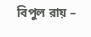বিপুল রায় –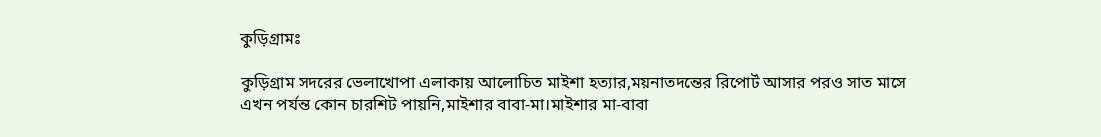কুড়িগ্রামঃ

কুড়িগ্রাম সদরের ভেলাখোপা এলাকায় আলোচিত মাইশা হত্যার,ময়নাতদন্তের রিপোর্ট আসার পরও সাত মাসে এখন পর্যন্ত কোন চারশিট পায়নি,মাইশার বাবা-মা।মাইশার মা-বাবা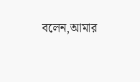বলেন,আমার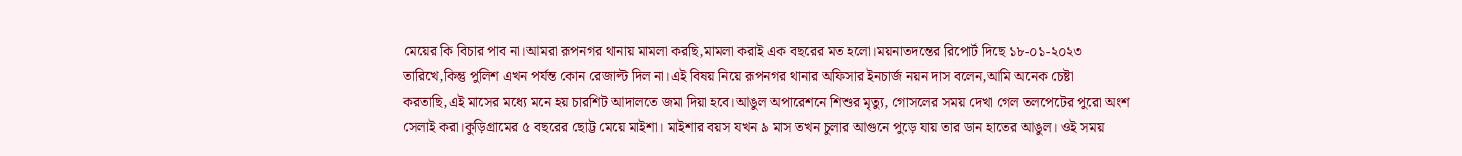মেয়ের কি বিচার পাব না।আমরা রূপনগর থানায় মামলা করছি,মামলা করাই এক বছরের মত হলো।ময়নাতদন্তের রিপোর্ট দিছে ১৮-০১-২০২৩ তারিখে,কিন্তু পুলিশ এখন পর্যন্ত কোন রেজাল্ট দিল না।এই বিষয় নিয়ে রূপনগর থানার অফিসার ইনচার্জ নয়ন দাস বলেন,আমি অনেক চেষ্টা করতাছি,এই মাসের মধ্যে মনে হয় চারশিট আদালতে জমা দিয়া হবে।আঙুল অপারেশনে শিশুর মৃত্যু, গোসলের সময় দেখা গেল তলপেটের পুরো অংশ সেলাই করা।কুড়িগ্রামের ৫ বছরের ছোট্ট মেয়ে মাইশা। মাইশার বয়স যখন ৯ মাস তখন চুলার আগুনে পুড়ে যায় তার ডান হাতের আঙুল। ওই সময়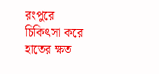রংপুরে চিকিৎসা করে হাতের ক্ষত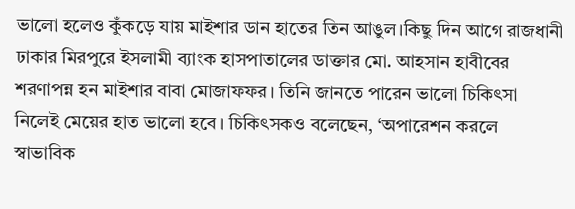ভালো হলেও কুঁকড়ে যায় মাইশার ডান হাতের তিন আঙুল।কিছু দিন আগে রাজধানী ঢাকার মিরপুরে ইসলামী ব্যাংক হাসপাতালের ডাক্তার মো. আহসান হাবীবের শরণাপন্ন হন মাইশার বাবা মোজাফফর। তিনি জানতে পারেন ভালো চিকিৎসা নিলেই মেয়ের হাত ভালো হবে। চিকিৎসকও বলেছেন, ‘অপারেশন করলে স্বাভাবিক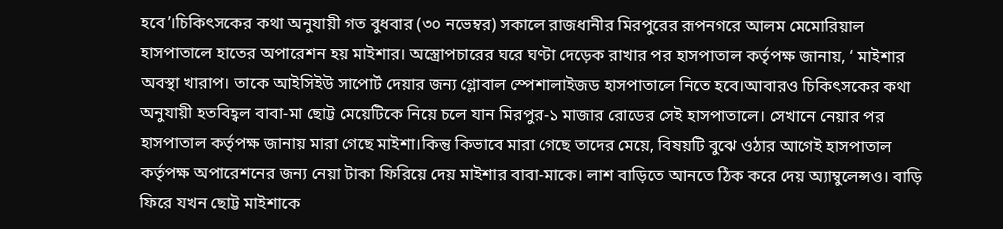হবে’।চিকিৎসকের কথা অনুযায়ী গত বুধবার (৩০ নভেম্বর) সকালে রাজধানীর মিরপুরের রূপনগরে আলম মেমোরিয়াল হাসপাতালে হাতের অপারেশন হয় মাইশার। অস্ত্রোপচারের ঘরে ঘণ্টা দেড়েক রাখার পর হাসপাতাল কর্তৃপক্ষ জানায়, ‘ মাইশার অবস্থা খারাপ। তাকে আইসিইউ সাপোর্ট দেয়ার জন্য গ্লোবাল স্পেশালাইজড হাসপাতালে নিতে হবে।আবারও চিকিৎসকের কথা অনুযায়ী হতবিহ্বল বাবা-মা ছোট্ট মেয়েটিকে নিয়ে চলে যান মিরপুর-১ মাজার রোডের সেই হাসপাতালে। সেখানে নেয়ার পর হাসপাতাল কর্তৃপক্ষ জানায় মারা গেছে মাইশা।কিন্তু কিভাবে মারা গেছে তাদের মেয়ে, বিষয়টি বুঝে ওঠার আগেই হাসপাতাল কর্তৃপক্ষ অপারেশনের জন্য নেয়া টাকা ফিরিয়ে দেয় মাইশার বাবা-মাকে। লাশ বাড়িতে আনতে ঠিক করে দেয় অ্যাম্বুলেন্সও। বাড়ি ফিরে যখন ছোট্ট মাইশাকে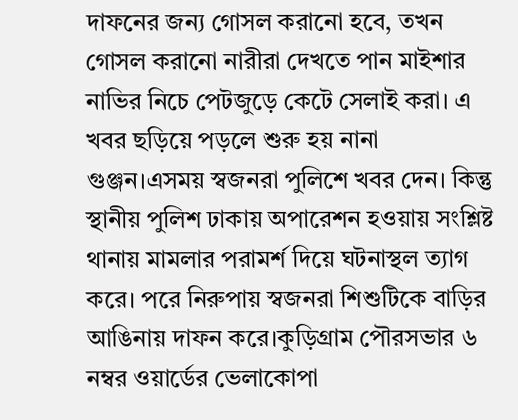দাফনের জন্য গোসল করানো হবে, তখন গোসল করানো নারীরা দেখতে পান মাইশার নাভির নিচে পেটজুড়ে কেটে সেলাই করা। এ খবর ছড়িয়ে পড়লে শুরু হয় নানা গুঞ্জন।এসময় স্বজনরা পুলিশে খবর দেন। কিন্তু স্থানীয় পুলিশ ঢাকায় অপারেশন হওয়ায় সংশ্লিষ্ট থানায় মামলার পরামর্শ দিয়ে ঘটনাস্থল ত্যাগ করে। পরে নিরুপায় স্বজনরা শিশুটিকে বাড়ির আঙিনায় দাফন করে।কুড়িগ্রাম পৌরসভার ৬ নম্বর ওয়ার্ডের ভেলাকোপা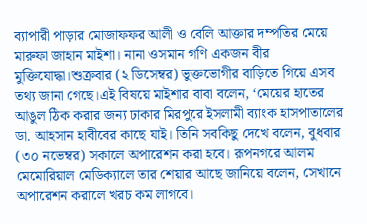ব্যাপারী পাড়ার মোজাফফর আলী ও বেলি আক্তার দম্পতির মেয়ে মারুফা জাহান মাইশা। নানা ওসমান গণি একজন বীর মুক্তিযোদ্ধা।শুক্রবার (২ ডিসেম্বর) ভুক্তভোগীর বাড়িতে গিয়ে এসব তথ্য জানা গেছে।এই বিষয়ে মাইশার বাবা বলেন, ‘মেয়ের হাতের আঙুল ঠিক করার জন্য ঢাকার মিরপুরে ইসলামী ব্যাংক হাসপাতালের ডা. আহসান হাবীবের কাছে যাই। তিনি সবকিছু দেখে বলেন, বুধবার (৩০ নভেম্বর) সকালে অপারেশন করা হবে। রূপনগরে আলম মেমোরিয়াল মেডিক্যালে তার শেয়ার আছে জানিয়ে বলেন, সেখানে অপারেশন করালে খরচ কম লাগবে।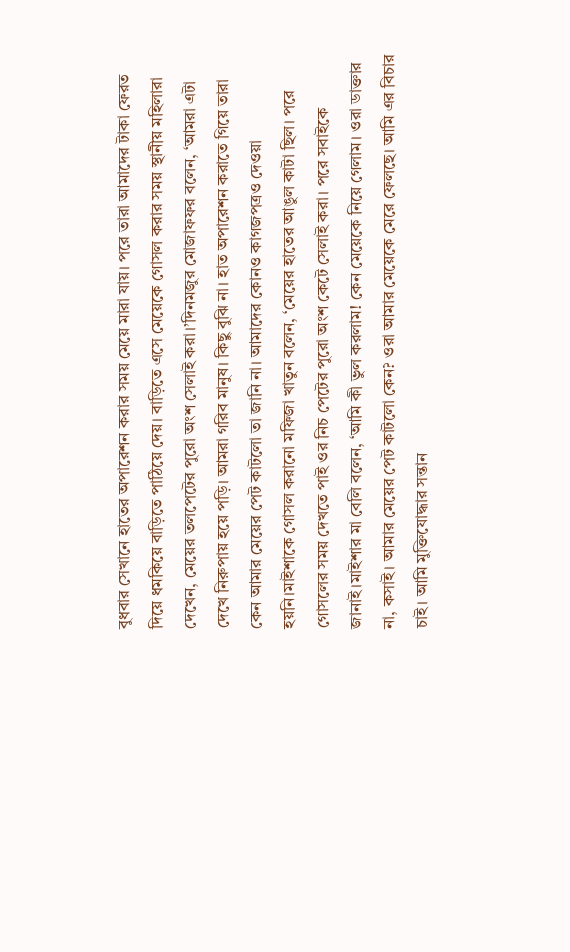বুধবার সেখানে হাতের অপারেশন করার সময় মেয়ে মারা যায়। পরে তারা আমাদের টাকা ফেরত দিয়ে ধমকিয়ে বাড়িতে পাঠিয়ে দেয়। বাড়িতে এসে মেয়েকে গোসল করার সময় স্থানীয় মহিলারা দেখেন, মেয়ের তলপেটের পুরো অংশ সেলাই করা।’দিনমজুর মোজাফফর বলেন, ‘আমরা এটা দেখে নিরুপায় হয়ে পড়ি। আমরা গরিব মানুষ। কিছু বুঝি না। হাত অপারেশন করাতে গিয়ে তারা কেন আমার মেয়ের পেট কাটলো তা জানি না। আমাদের কোনও কাগজপত্রও দেওয়া হয়নি।মাইশাকে গোসল করানো মফিজা খাতুন বলেন, ‘মেয়ের হাতের আঙুল কাটা ছিল। পরে গোসলের সময় দেখতে পাই ওর নিচ পেটের পুরো অংশ কেটে সেলাই করা। পরে সবাইকে জানাই।মাইশার মা বেলি বলেন, ‘আমি কী ভুল করলাম! কেন মেয়েকে নিয়ে গেলাম। ওরা ডাক্তার না, কসাই। আমার মেয়ের পেট কাটলো কেন? ওরা আমার মেয়েকে মেরে ফেলছে। আমি এর বিচার চাই। আমি মুক্তিযোদ্ধার সন্তান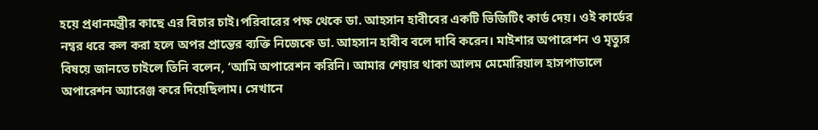হয়ে প্রধানমন্ত্রীর কাছে এর বিচার চাই।পরিবারের পক্ষ থেকে ডা. আহসান হাবীবের একটি ভিজিটিং কার্ড দেয়। ওই কার্ডের নম্বর ধরে কল করা হলে অপর প্রান্তের ব্যক্তি নিজেকে ডা. আহসান হাবীব বলে দাবি করেন। মাইশার অপারেশন ও মৃত্যুর বিষয়ে জানতে চাইলে তিনি বলেন, ‘আমি অপারেশন করিনি। আমার শেয়ার থাকা আলম মেমোরিয়াল হাসপাতালে অপারেশন অ্যারেঞ্জ করে দিয়েছিলাম। সেখানে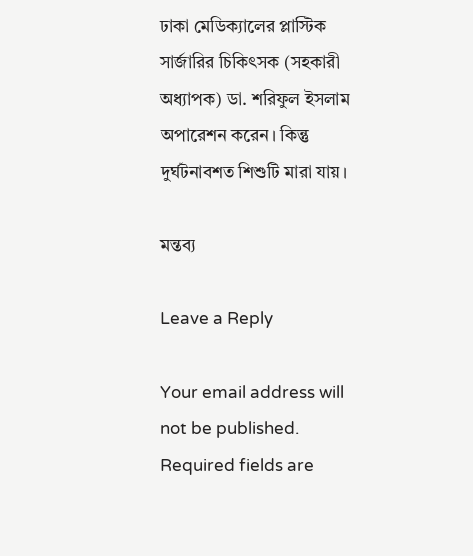ঢাকা মেডিক্যালের প্লাস্টিক সার্জারির চিকিৎসক (সহকারী অধ্যাপক) ডা. শরিফুল ইসলাম অপারেশন করেন। কিন্তু দুর্ঘটনাবশত শিশুটি মারা যায়।

মন্তব্য

Leave a Reply

Your email address will not be published. Required fields are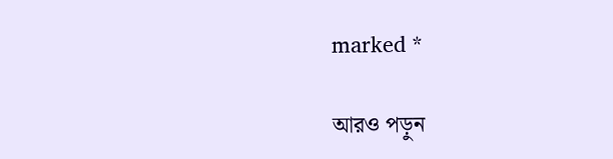marked *

আরও পড়ুন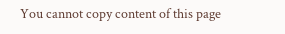You cannot copy content of this page